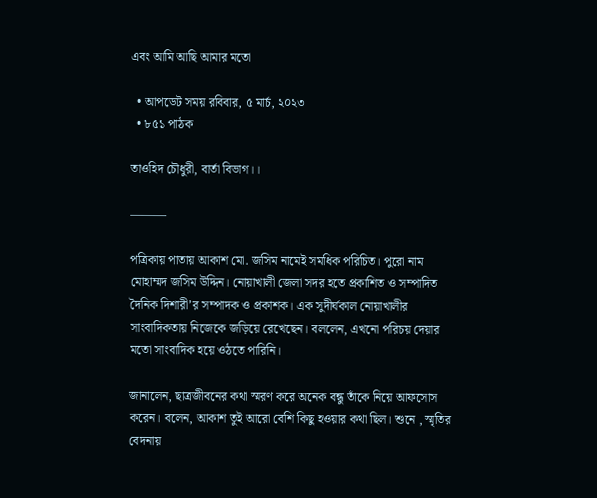এবং আমি আছি আমার মতো

  • আপডেট সময় রবিবার, ৫ মার্চ, ২০২৩
  • ৮৫১ পাঠক

তাওহিদ চৌধুরী, বার্তা বিভাগ।।

———

পত্রিকায় পাতায় আকাশ মো. জসিম নামেই সমধিক পরিচিত। পুরো নাম মোহাম্মদ জসিম উদ্দিন। নোয়াখালী জেলা সদর হতে প্রকাশিত ও সম্পাদিত দৈনিক দিশারী’র সম্পাদক ও প্রকাশক। এক সুদীর্ঘকাল নোয়াখালীর সাংবাদিকতায় নিজেকে জড়িয়ে রেখেছেন। বললেন, এখনো পরিচয় দেয়ার মতো সাংবাদিক হয়ে ওঠতে পারিনি।

জানালেন, ছাত্রজীবনের কথা স্মরণ করে অনেক বন্ধু তাঁকে নিয়ে আফসোস করেন। বলেন, আকাশ তুই আরো বেশি কিছু হওয়ার কথা ছিল। শুনে , স্মৃতির বেদনায়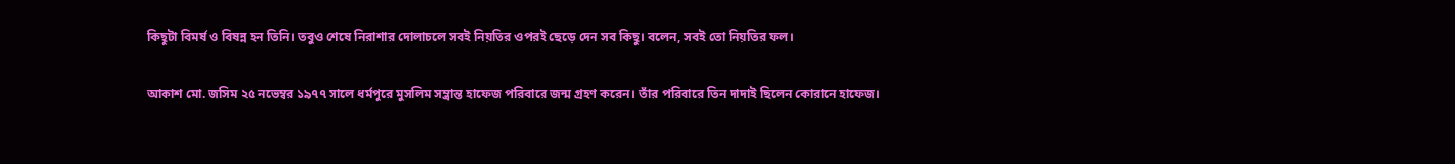কিছুটা বিমর্ষ ও বিষন্ন হন তিনি। তবুও শেষে নিরাশার দোলাচলে সবই নিয়তির ওপরই ছেড়ে দেন সব কিছু। বলেন, সবই তো নিয়তির ফল।

আকাশ মো. জসিম ২৫ নভেম্বর ১৯৭৭ সালে ধর্মপুরে মুসলিম সম্ভ্রান্ত হাফেজ পরিবারে জন্ম গ্রহণ করেন। তাঁর পরিবারে তিন দাদাই ছিলেন কোরানে হাফেজ।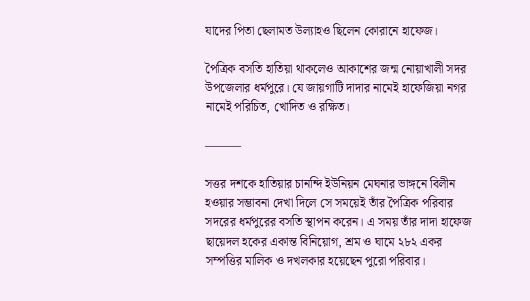যাদের পিতা ছেলামত উল্যাহও ছিলেন কোরানে হাফেজ।

পৈত্রিক বসতি হাতিয়া থাকলেও আকাশের জন্ম নোয়াখালী সদর উপজেলার ধর্মপুরে। যে জায়গাটি দাদার নামেই হাফেজিয়া নগর নামেই পরিচিত, খোদিত ও রক্ষিত।

———

সত্তর দশকে হাতিয়ার চানন্দি ইউনিয়ন মেঘনার ভাঙ্গনে বিলীন হওয়ার সম্ভাবনা দেখা দিলে সে সময়েই তাঁর পৈত্রিক পরিবার সদরের ধর্মপুরের বসতি স্থাপন করেন। এ সময় তাঁর দাদা হাফেজ ছায়েদল হকের একান্ত বিনিয়োগ, শ্রম ও ঘামে ২৮২ একর সম্পত্তির মালিক ও দখলকার হয়েছেন পুরো পরিবার।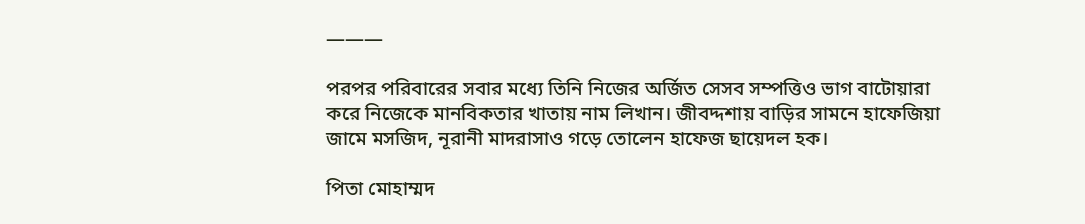———

পরপর পরিবারের সবার মধ্যে তিনি নিজের অর্জিত সেসব সম্পত্তিও ভাগ বাটোয়ারা করে নিজেকে মানবিকতার খাতায় নাম লিখান। জীবদ্দশায় বাড়ির সামনে হাফেজিয়া জামে মসজিদ, নূরানী মাদরাসাও গড়ে তোলেন হাফেজ ছায়েদল হক।

পিতা মোহাম্মদ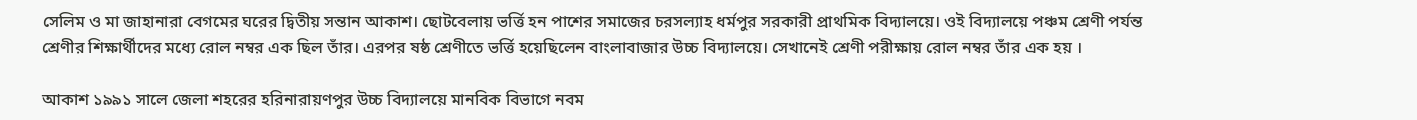সেলিম ও মা জাহানারা বেগমের ঘরের দ্বিতীয় সন্তান আকাশ। ছোটবেলায় ভর্ত্তি হন পাশের সমাজের চরসল্যাহ ধর্মপুর সরকারী প্রাথমিক বিদ্যালয়ে। ওই বিদ্যালয়ে পঞ্চম শ্রেণী পর্যন্ত শ্রেণীর শিক্ষার্থীদের মধ্যে রোল নম্বর এক ছিল তাঁর। এরপর ষষ্ঠ শ্রেণীতে ভর্ত্তি হয়েছিলেন বাংলাবাজার উচ্চ বিদ্যালয়ে। সেখানেই শ্রেণী পরীক্ষায় রোল নম্বর তাঁর এক হয় ।

আকাশ ১৯৯১ সালে জেলা শহরের হরিনারায়ণপুর উচ্চ বিদ্যালয়ে মানবিক বিভাগে নবম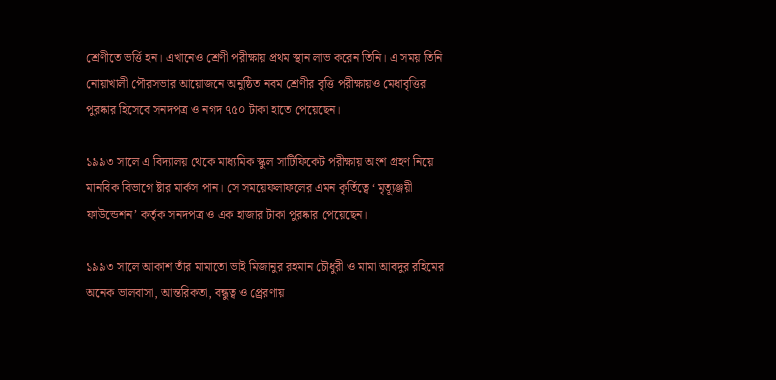শ্রেণীতে ভর্ত্তি হন। এখানেও শ্রেণী পরীক্ষায় প্রথম স্থান লাভ করেন তিনি। এ সময় তিনি নোয়াখালী পৌরসভার আয়োজনে অনুষ্ঠিত নবম শ্রেণীর বৃত্তি পরীক্ষায়ও মেধাবৃত্তির পুরষ্কার হিসেবে সনদপত্র ও নগদ ৭৫০ টাকা হাতে পেয়েছেন।

১৯৯৩ সালে এ বিদ্যালয় থেকে মাধ্যমিক স্কুল সাটিফিকেট পরীক্ষায় অংশ গ্রহণ নিয়ে মানবিক বিভাগে ষ্টার মার্কস পান। সে সময়েফলাফলের এমন কৃর্তিত্বে ‘ মৃত্যূঞ্জয়ী ফাউন্ডেশন’ কর্তৃক সনদপত্র ও এক হাজার টাকা পুরষ্কার পেয়েছেন।

১৯৯৩ সালে আকাশ তাঁর মামাতো ভাই মিজানুর রহমান চৌধুরী ও মামা আবদুর রহিমের অনেক ভালবাসা, আন্তরিকতা, বন্ধুত্ব ও প্র্রেরণায়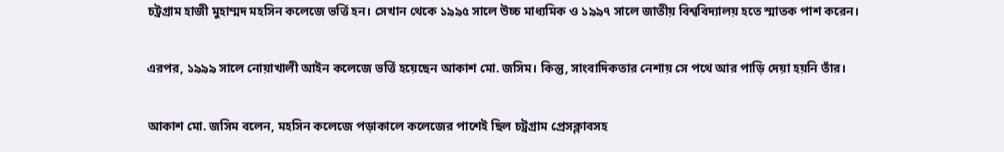চট্রগ্রাম হাজী মুহাম্মদ মহসিন কলেজে ভর্ত্তি হন। সেখান থেকে ১৯৯৫ সালে উচ্চ মাধ্যমিক ও ১৯৯৭ সালে জাতীয় বিশ্ববিদ্যালয় হতে স্মাতক পাশ করেন।

এরপর, ১৯৯৯ সালে নোয়াখালী আইন কলেজে ভর্ত্তি হয়েছেন আকাশ মো. জসিম। কিন্তু, সাংবাদিকতার নেশায় সে পথে আর পাড়ি দেয়া হয়নি তাঁর।

আকাশ মো. জসিম বলেন, মহসিন কলেজে পড়াকালে কলেজের পাশেই ছিল চট্রগ্রাম প্রেসক্লাবসহ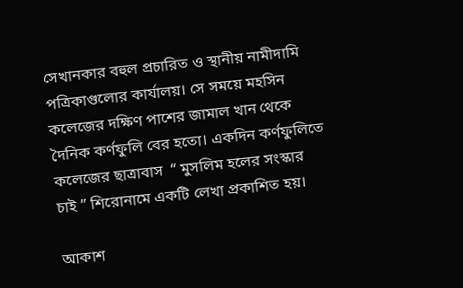সেখানকার বহুল প্রচারিত ও স্থানীয় নামীদামি পত্রিকাগুলোর কার্যালয়। সে সময়ে মহসিন কলেজের দক্ষিণ পাশের জামাল খান থেকে দৈনিক কর্ণফুলি বের হতো। একদিন কর্ণফুলিতে কলেজের ছাত্রাবাস  “ মুসলিম হলের সংস্কার চাই ” শিরোনামে একটি লেখা প্রকাশিত হয়।

আকাশ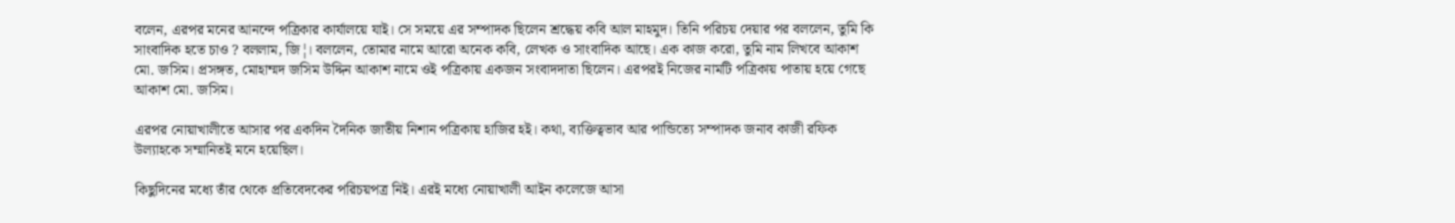বলেন, এরপর মনের আনন্দে পত্রিকার কার্যালয়ে যাই। সে সময়ে এর সম্পাদক ছিলেন শ্রদ্ধেয় কবি আল মাহমুদ। তিনি পরিচয় দেয়ার পর বললেন, তুমি কি সাংবাদিক হতে চাও ? বললাম, জি¦। বললেন, তোমার নামে আরো অনেক কবি, লেখক ও সাংবাদিক আছে। এক কাজ করো, তুমি নাম লিখবে আকাশ মো. জসিম। প্রসঙ্গত, মোহাম্মদ জসিম উদ্দিন আকাশ নামে ওই পত্রিকায় একজন সংবাদদাতা ছিলেন। এরপরই নিজের নামটি পত্রিকায় পাতায় হয়ে গেছে আকাশ মো. জসিম।

এরপর নোয়াখালীতে আসার পর একদিন দৈনিক জাতীয় নিশান পত্রিকায় হাজির হই। কথা, ব্যক্তিত্বভাব আর পান্ডিত্যে সম্পাদক জনাব কাজী রফিক উল্যাহকে সম্মানিতই মনে হয়েছিল।

কিছুদিনের মধ্যে তাঁর থেকে প্রতিবেদকের পরিচয়পত্র নিই। এরই মধ্যে নোয়াখালী আইন কলেজে আসা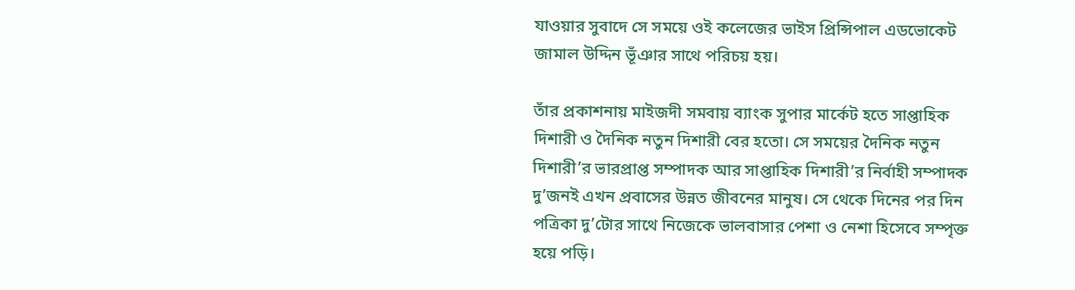যাওয়ার সুবাদে সে সময়ে ওই কলেজের ভাইস প্রিন্সিপাল এডভোকেট জামাল উদ্দিন ভূঁঞার সাথে পরিচয় হয়।

তাঁর প্রকাশনায় মাইজদী সমবায় ব্যাংক সুপার মার্কেট হতে সাপ্তাহিক দিশারী ও দৈনিক নতুন দিশারী বের হতো। সে সময়ের দৈনিক নতুন দিশারী’র ভারপ্রাপ্ত সম্পাদক আর সাপ্তাহিক দিশারী’র নির্বাহী সম্পাদক দু’জনই এখন প্রবাসের উন্নত জীবনের মানুষ। সে থেকে দিনের পর দিন পত্রিকা দু’টোর সাথে নিজেকে ভালবাসার পেশা ও নেশা হিসেবে সম্পৃক্ত হয়ে পড়ি।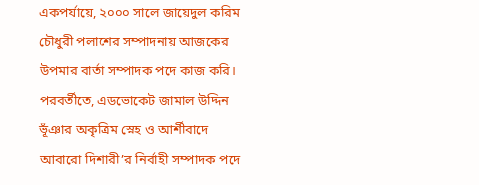একপর্যায়ে, ২০০০ সালে জায়েদুল করিম চৌধুরী পলাশের সম্পাদনায় আজকের উপমার বার্তা সম্পাদক পদে কাজ করি। পরবর্তীতে, এডভোকেট জামাল উদ্দিন ভূঁঞার অকৃত্রিম স্নেহ ও আর্শীবাদে আবারো দিশারী’র নির্বাহী সম্পাদক পদে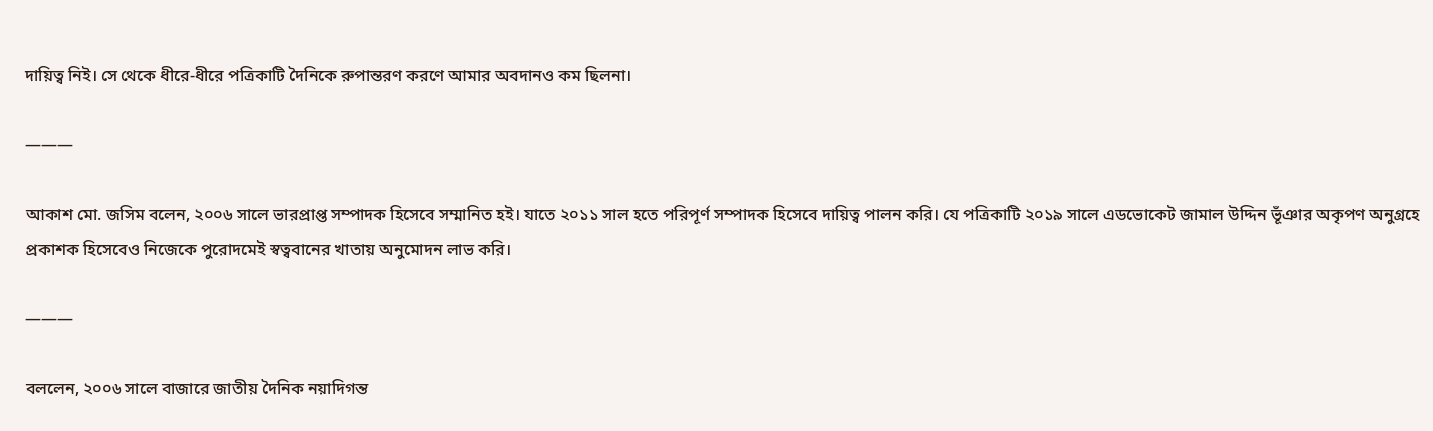দায়িত্ব নিই। সে থেকে ধীরে-ধীরে পত্রিকাটি দৈনিকে রুপান্তরণ করণে আমার অবদানও কম ছিলনা।

———

আকাশ মো. জসিম বলেন, ২০০৬ সালে ভারপ্রাপ্ত সম্পাদক হিসেবে সম্মানিত হই। যাতে ২০১১ সাল হতে পরিপূর্ণ সম্পাদক হিসেবে দায়িত্ব পালন করি। যে পত্রিকাটি ২০১৯ সালে এডভোকেট জামাল উদ্দিন ভূঁঞার অকৃপণ অনুগ্রহে প্রকাশক হিসেবেও নিজেকে পুরোদমেই স্বত্ববানের খাতায় অনুমোদন লাভ করি।

———

বললেন, ২০০৬ সালে বাজারে জাতীয় দৈনিক নয়াদিগন্ত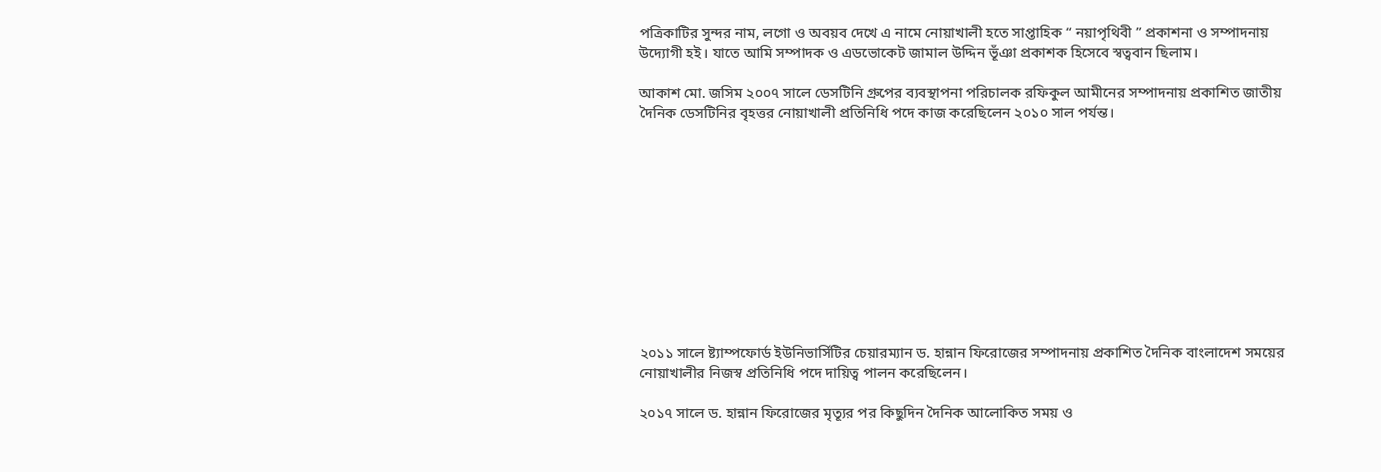পত্রিকাটির সুন্দর নাম, লগো ও অবয়ব দেখে এ নামে নোয়াখালী হতে সাপ্তাহিক “ নয়াপৃথিবী ” প্রকাশনা ও সম্পাদনায় উদ্যোগী হই। যাতে আমি সম্পাদক ও এডভোকেট জামাল উদ্দিন ভূঁঞা প্রকাশক হিসেবে স্বত্ববান ছিলাম।

আকাশ মো. জসিম ২০০৭ সালে ডেসটিনি গ্রুপের ব্যবস্থাপনা পরিচালক রফিকুল আমীনের সম্পাদনায় প্রকাশিত জাতীয় দৈনিক ডেসটিনির বৃহত্তর নোয়াখালী প্রতিনিধি পদে কাজ করেছিলেন ২০১০ সাল পর্যন্ত।











২০১১ সালে ষ্ট্যাম্পফোর্ড ইউনিভার্সিটির চেয়ারম্যান ড. হান্নান ফিরোজের সম্পাদনায় প্রকাশিত দৈনিক বাংলাদেশ সময়ের নোয়াখালীর নিজস্ব প্রতিনিধি পদে দায়িত্ব পালন করেছিলেন।

২০১৭ সালে ড. হান্নান ফিরোজের মৃত্যূর পর কিছুদিন দৈনিক আলোকিত সময় ও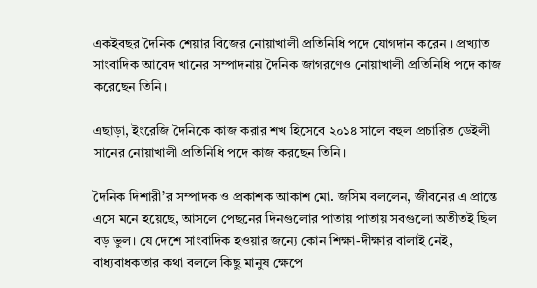একইবছর দৈনিক শেয়ার বিজের নোয়াখালী প্রতিনিধি পদে যোগদান করেন । প্রখ্যাত সাংবাদিক আবেদ খানের সম্পাদনায় দৈনিক জাগরণেও নোয়াখালী প্রতিনিধি পদে কাজ করেছেন তিনি।

এছাড়া, ইংরেজি দৈনিকে কাজ করার শখ হিসেবে ২০১৪ সালে বহুল প্রচারিত ডেইলী সানের নোয়াখালী প্রতিনিধি পদে কাজ করছেন তিনি।

দৈনিক দিশারী’র সম্পাদক ও প্রকাশক আকাশ মো. জসিম বললেন, জীবনের এ প্রান্তে এসে মনে হয়েছে, আসলে পেছনের দিনগুলোর পাতায় পাতায় সবগুলো অতীতই ছিল বড় ভুল। যে দেশে সাংবাদিক হওয়ার জন্যে কোন শিক্ষা-দীক্ষার বালাই নেই, বাধ্যবাধকতার কথা বললে কিছু মানুষ ক্ষেপে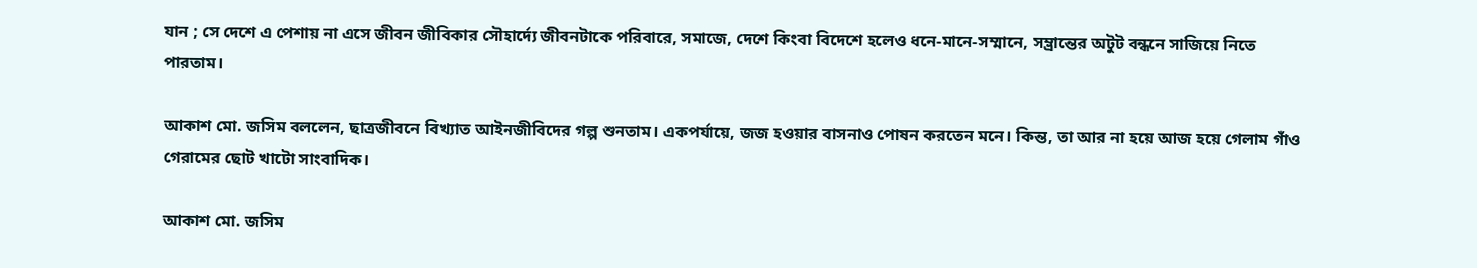যান ; সে দেশে এ পেশায় না এসে জীবন জীবিকার সৌহার্দ্যে জীবনটাকে পরিবারে, সমাজে, দেশে কিংবা বিদেশে হলেও ধনে-মানে-সম্মানে, সম্ভ্রান্তের অটুট বন্ধনে সাজিয়ে নিতে পারতাম।

আকাশ মো. জসিম বললেন, ছাত্রজীবনে বিখ্যাত আইনজীবিদের গল্প শুনতাম। একপর্যায়ে, জজ হওয়ার বাসনাও পোষন করতেন মনে। কিন্ত, তা আর না হয়ে আজ হয়ে গেলাম গাঁও গেরামের ছোট খাটো সাংবাদিক।

আকাশ মো. জসিম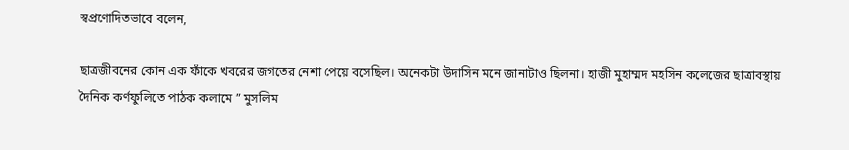স্বপ্রণোদিতভাবে বলেন,

ছাত্রজীবনের কোন এক ফাঁকে খবরের জগতের নেশা পেয়ে বসেছিল। অনেকটা উদাসিন মনে জানাটাও ছিলনা। হাজী মুহাম্মদ মহসিন কলেজের ছাত্রাবস্থায় দৈনিক কর্ণফুলিতে পাঠক কলামে ‍” মুসলিম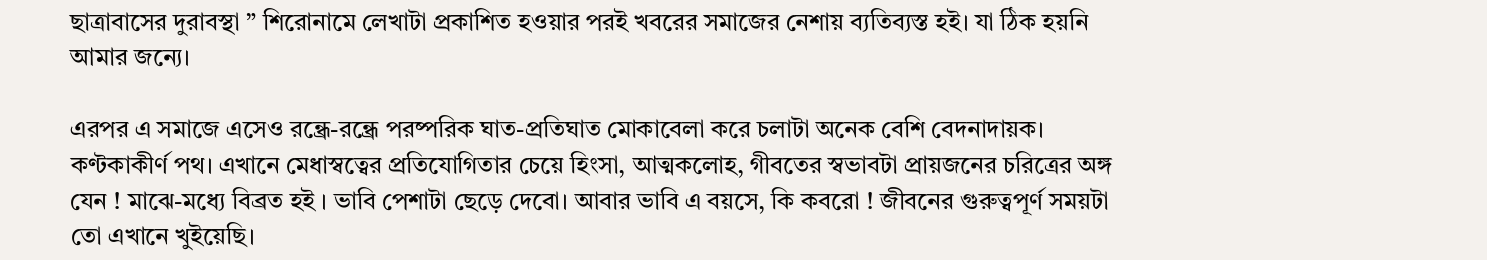ছাত্রাবাসের দুরাবস্থা ” শিরোনামে লেখাটা প্রকাশিত হওয়ার পরই খবরের সমাজের নেশায় ব্যতিব্যস্ত হই। যা ঠিক হয়নি আমার জন্যে।

এরপর এ সমাজে এসেও রন্ধ্রে-রন্ধ্রে পরষ্পরিক ঘাত-প্রতিঘাত মোকাবেলা করে চলাটা অনেক বেশি বেদনাদায়ক। কণ্টকাকীর্ণ পথ। এখানে মেধাস্বত্বের প্রতিযোগিতার চেয়ে হিংসা, আত্মকলোহ, গীবতের স্বভাবটা প্রায়জনের চরিত্রের অঙ্গ যেন ! মাঝে-মধ্যে বিব্রত হই । ভাবি পেশাটা ছেড়ে দেবো। আবার ভাবি এ বয়সে, কি কবরো ! জীবনের গুরুত্বপূর্ণ সময়টা তো এখানে খুইয়েছি।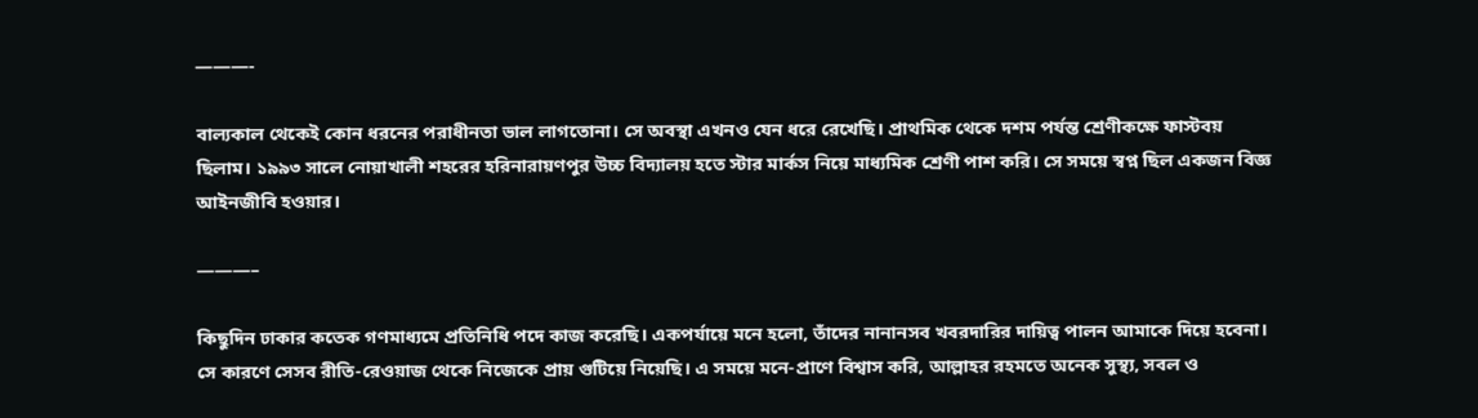———-

বাল্যকাল থেকেই কোন ধরনের পরাধীনতা ভাল লাগতোনা। সে অবস্থা এখনও যেন ধরে রেখেছি। প্রাথমিক থেকে দশম পর্যন্ত শ্রেণীকক্ষে ফাস্টবয় ছিলাম। ১৯৯৩ সালে নোয়াখালী শহরের হরিনারায়ণপুর উচ্চ বিদ্যালয় হতে স্টার মার্কস নিয়ে মাধ্যমিক শ্রেণী পাশ করি। সে সময়ে স্বপ্ন ছিল একজন বিজ্ঞ আইনজীবি হওয়ার।

———–

কিছুদিন ঢাকার কতেক গণমাধ্যমে প্রতিনিধি পদে কাজ করেছি। একপর্যায়ে মনে হলো, তাঁদের নানানসব খবরদারির দায়িত্ব পালন আমাকে দিয়ে হবেনা। সে কারণে সেসব রীতি-রেওয়াজ থেকে নিজেকে প্রায় গুটিয়ে নিয়েছি। এ সময়ে মনে-প্রাণে বিশ্বাস করি, আল্লাহর রহমতে অনেক সুস্থ্য, সবল ও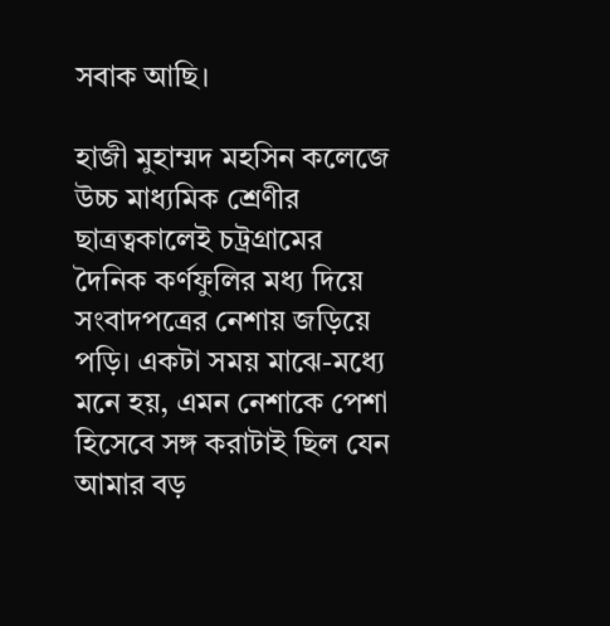সবাক আছি।

হাজী মুহাম্মদ মহসিন কলেজে উচ্চ মাধ্যমিক শ্রেণীর ছাত্রত্বকালেই চট্রগ্রামের দৈনিক কর্ণফুলির মধ্য দিয়ে সংবাদপত্রের নেশায় জড়িয়ে পড়ি। একটা সময় মাঝে-মধ্যে মনে হয়, এমন নেশাকে পেশা হিসেবে সঙ্গ করাটাই ছিল যেন আমার বড়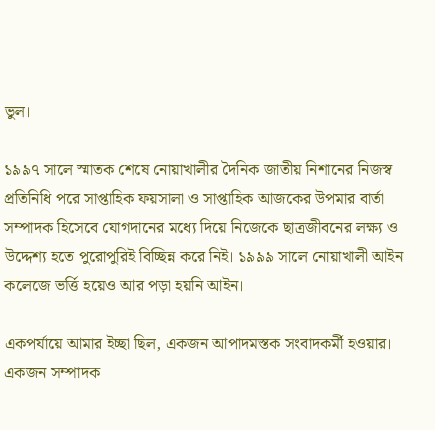ভুল।

১৯৯৭ সালে স্মাতক শেষে নোয়াখালীর দৈনিক জাতীয় নিশানের নিজস্ব প্রতিনিধি পরে সাপ্তাহিক ফয়সালা ও সাপ্তাহিক আজকের উপমার বার্তা সম্পাদক হিসেবে যোগদানের মধ্যে দিয়ে নিজেকে ছাত্রজীবনের লক্ষ্য ও উদ্দেশ্য হতে পুরোপুরিই বিচ্ছিন্ন করে নিই। ১৯৯৯ সালে নোয়াখালী আইন কলেজে ভর্ত্তি হয়েও আর পড়া হয়নি আইন।

একপর্যায়ে আমার ইচ্ছা ছিল, একজন আপাদমস্তক সংবাদকর্মী হওয়ার। একজন সম্পাদক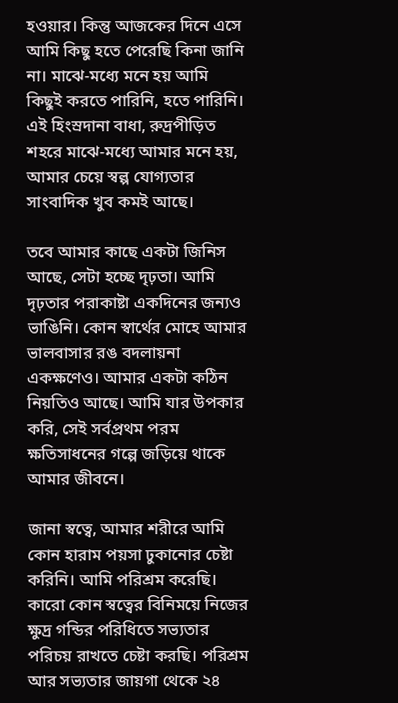হওয়ার। কিন্তু আজকের দিনে এসে আমি কিছু হতে পেরেছি কিনা জানি না। মাঝে-মধ্যে মনে হয় আমি কিছুই করতে পারিনি, হতে পারিনি। এই হিংস্রদানা বাধা, রুদ্রপীড়িত শহরে মাঝে-মধ্যে আমার মনে হয়, আমার চেয়ে স্বল্প যোগ্যতার সাংবাদিক খুব কমই আছে।

তবে আমার কাছে একটা জিনিস আছে, সেটা হচ্ছে দৃঢ়তা। আমি দৃঢ়তার পরাকাষ্টা একদিনের জন্যও ভাঙিনি। কোন স্বার্থের মোহে আমার ভালবাসার রঙ বদলায়না একক্ষণেও। আমার একটা কঠিন নিয়তিও আছে। আমি যার উপকার করি, সেই সর্বপ্রথম পরম ক্ষতিসাধনের গল্পে জড়িয়ে থাকে আমার জীবনে।

জানা স্বত্বে, আমার শরীরে আমি কোন হারাম পয়সা ঢুকানোর চেষ্টা করিনি। আমি পরিশ্রম করেছি। কারো কোন স্বত্বের বিনিময়ে নিজের ক্ষুদ্র গন্ডির পরিধিতে সভ্যতার পরিচয় রাখতে চেষ্টা করছি। পরিশ্রম আর সভ্যতার জায়গা থেকে ২৪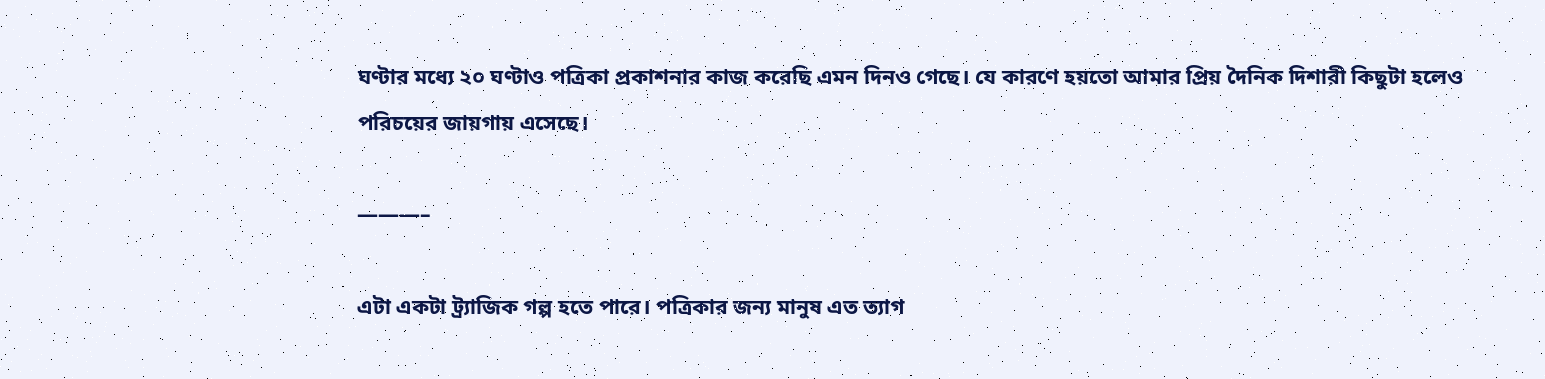ঘণ্টার মধ্যে ২০ ঘণ্টাও পত্রিকা প্রকাশনার কাজ করেছি এমন দিনও গেছে। যে কারণে হয়তো আমার প্রিয় দৈনিক দিশারী কিছুটা হলেও পরিচয়ের জায়গায় এসেছে।

———–

এটা একটা ট্র্যাজিক গল্প হতে পারে। পত্রিকার জন্য মানুষ এত ত্যাগ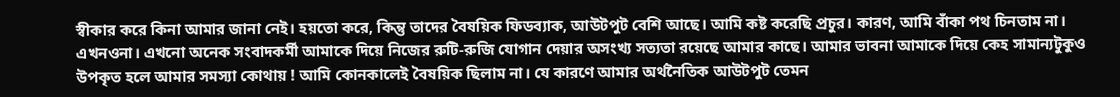স্বীকার করে কিনা আমার জানা নেই। হয়তো করে, কিন্তু তাদের বৈষয়িক ফিডব্যাক, আউটপুট বেশি আছে। আমি কষ্ট করেছি প্রচুর। কারণ, আমি বাঁকা পথ চিনতাম না। এখনওনা। এখনো অনেক সংবাদকর্মী আমাকে দিয়ে নিজের রুটি-রুজি যোগান দেয়ার অসংখ্য সত্যতা রয়েছে আমার কাছে। আমার ভাবনা আমাকে দিয়ে কেহ সামান্যটুকুও উপকৃত হলে আমার সমস্যা কোথায় ! আমি কোনকালেই বৈষয়িক ছিলাম না। যে কারণে আমার অর্থনৈতিক আউটপুট তেমন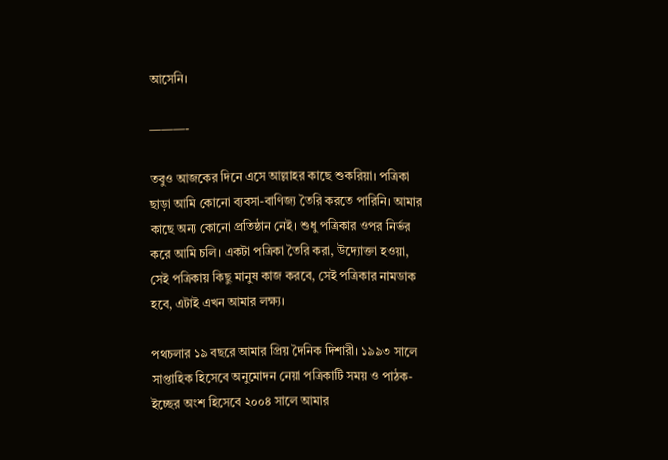আসেনি।

———-

তবুও আজকের দিনে এসে আল্লাহর কাছে শুকরিয়া। পত্রিকা ছাড়া আমি কোনো ব্যবসা-বাণিজ্য তৈরি করতে পারিনি। আমার কাছে অন্য কোনো প্রতিষ্ঠান নেই। শুধু পত্রিকার ওপর নির্ভর করে আমি চলি। একটা পত্রিকা তৈরি করা, উদ্যোক্তা হওয়া, সেই পত্রিকায় কিছু মানুষ কাজ করবে, সেই পত্রিকার নামডাক হবে, এটাই এখন আমার লক্ষ্য।

পথচলার ১৯ বছরে আমার প্রিয় দৈনিক দিশারী। ১৯৯৩ সালে সাপ্তাহিক হিসেবে অনুমোদন নেয়া পত্রিকাটি সময় ও পাঠক-ইচ্ছের অংশ হিসেবে ২০০৪ সালে আমার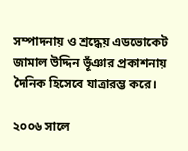সম্পাদনায় ও শ্রদ্ধেয় এডভোকেট জামাল উদ্দিন ভূঁঞার প্রকাশনায় দৈনিক হিসেবে যাত্রারম্ভ করে।

২০০৬ সালে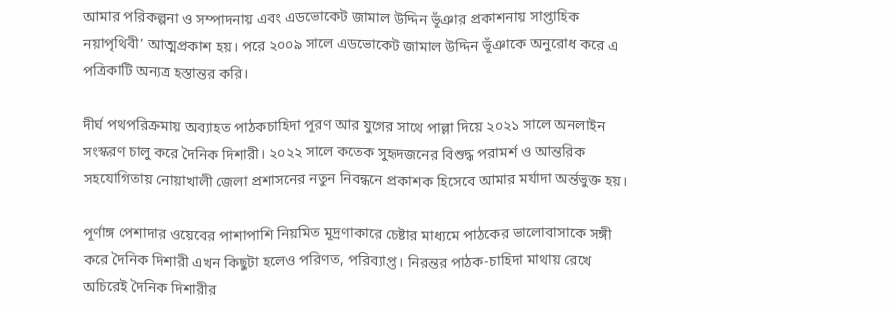আমার পরিকল্পনা ও সম্পাদনায় এবং এডভোকেট জামাল উদ্দিন ভূঁঞার প্রকাশনায় সাপ্তাহিক নয়াপৃথিবী’ আত্মপ্রকাশ হয়। পরে ২০০৯ সালে এডভোকেট জামাল উদ্দিন ভূঁঞাকে অনুরোধ করে এ পত্রিকাটি অন্যত্র হস্তান্তর করি।

দীর্ঘ পথপরিক্রমায় অব্যাহত পাঠকচাহিদা পূরণ আর যুগের সাথে পাল্লা দিয়ে ২০২১ সালে অনলাইন সংস্করণ চালু করে দৈনিক দিশারী। ২০২২ সালে কতেক সুহৃদজনের বিশুদ্ধ পরামর্শ ও আন্তরিক সহযোগিতায় নোয়াখালী জেলা প্রশাসনের নতুন নিবন্ধনে প্রকাশক হিসেবে আমার মর্যাদা অর্ন্তভুক্ত হয়।

পূর্ণাঙ্গ পেশাদার ওয়েবের পাশাপাশি নিয়মিত মূদ্রণাকারে চেষ্টার মাধ্যমে পাঠকের ভালোবাসাকে সঙ্গী করে দৈনিক দিশারী এখন কিছুটা হলেও পরিণত, পরিব্যাপ্ত। নিরন্তর পাঠক-চাহিদা মাথায় রেখে অচিরেই দৈনিক দিশারীর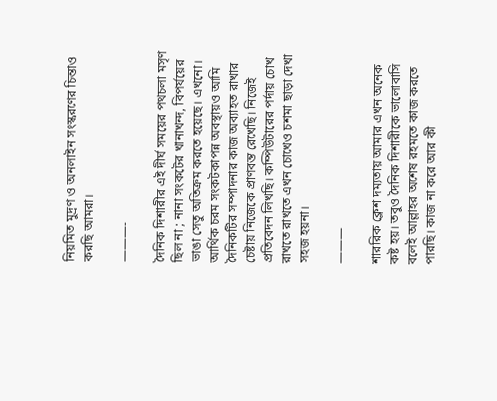নিয়মিত মুদ্রণ ও অনলাইন সংস্করণের চিন্তাও করছি আমরা।

———-

দৈনিক দিশারীর এই দীর্ঘ সময়ের পথচলা মসৃণ ছিল না ; নানা সংকটের খানাখন্দ, বিপর্যয়ের ভাঙা সেতু অতিক্রম করতে হয়েছে। এখনো। আর্থিক চরম সংকটকাপন্ন অবস্থায়ও আমি দৈনিকটির সম্পাদনার কাজ অব্যাহত রাখার চেষ্টায় নিজেকে প্রাণবন্ত রেখেছি। নিজেই প্রতিবেদন লিখছি। কম্পিউটারের পর্দায় চোখ রাখতে রাখতে এখন চোখেও চশমা ছাড়া দেখা সহজ হয়না।

———

শাররিক ক্লেশ দম্যতায় আমার এখন অনেক কষ্ট হয়। তবুও দৈনিক দিশারীকে ভালোবাসি বলেই আল্লাহর অশেষ রহমতে কাজ করতে পারছি। কাজ না করে আর কী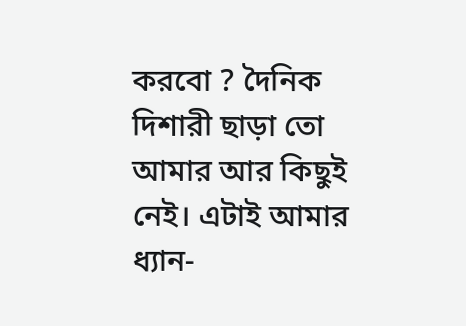করবো ? দৈনিক দিশারী ছাড়া তো আমার আর কিছুই নেই। এটাই আমার ধ্যান-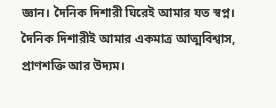জ্ঞান। দৈনিক দিশারী ঘিরেই আমার যত স্বপ্ন। দৈনিক দিশারীই আমার একমাত্র আত্মবিশ্বাস, প্রাণশক্তি আর উদ্যম।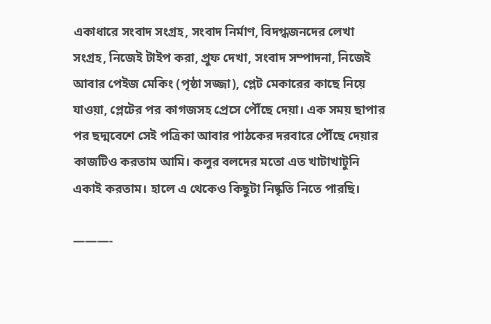একাধারে সংবাদ সংগ্রহ, সংবাদ নির্মাণ, বিদগ্ধজনদের লেখা সংগ্রহ, নিজেই টাইপ করা, প্রুফ দেখা, সংবাদ সম্পাদনা, নিজেই আবার পেইজ মেকিং (পৃষ্ঠা সজ্জা), প্লেট মেকারের কাছে নিয়ে যাওয়া, প্লেটের পর কাগজসহ প্রেসে পৌঁছে দেয়া। এক সময় ছাপার পর ছদ্মবেশে সেই পত্রিকা আবার পাঠকের দরবারে পৌঁছে দেয়ার কাজটিও করতাম আমি। কলুর বলদের মতো এত খাটাখাটুনি একাই করতাম। হালে এ থেকেও কিছুটা নিষ্কৃতি নিতে পারছি।

———-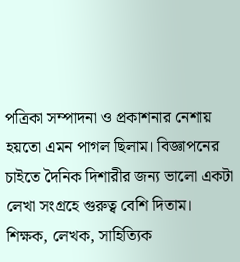পত্রিকা সম্পাদনা ও প্রকাশনার নেশায় হয়তো এমন পাগল ছিলাম। বিজ্ঞাপনের চাইতে দৈনিক দিশারীর জন্য ভালো একটা লেখা সংগ্রহে গুরুত্ব বেশি দিতাম। শিক্ষক, লেখক, সাহিত্যিক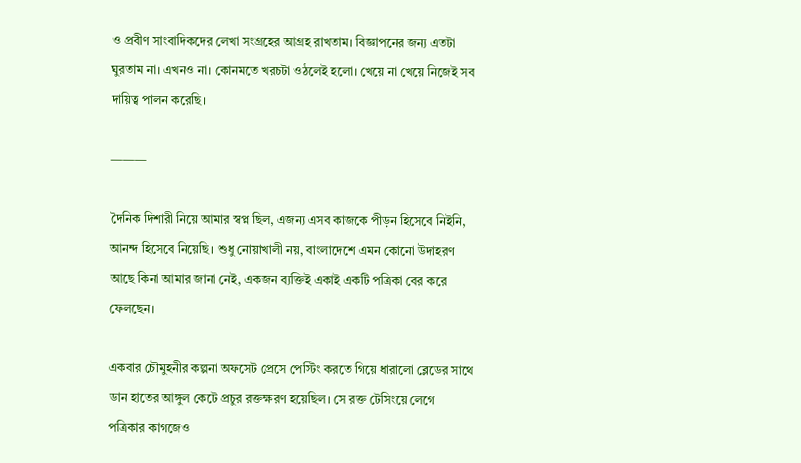ও প্রবীণ সাংবাদিকদের লেখা সংগ্রহের আগ্রহ রাখতাম। বিজ্ঞাপনের জন্য এতটা ঘুরতাম না। এখনও না। কোনমতে খরচটা ওঠলেই হলো। খেয়ে না খেয়ে নিজেই সব দায়িত্ব পালন করেছি।

———

দৈনিক দিশারী নিয়ে আমার স্বপ্ন ছিল, এজন্য এসব কাজকে পীড়ন হিসেবে নিইনি, আনন্দ হিসেবে নিয়েছি। শুধু নোয়াখালী নয়, বাংলাদেশে এমন কোনো উদাহরণ আছে কিনা আমার জানা নেই, একজন ব্যক্তিই একাই একটি পত্রিকা বের করে ফেলছেন।

একবার চৌমুহনীর কল্পনা অফসেট প্রেসে পেস্টিং করতে গিয়ে ধারালো ব্লেডের সাথে ডান হাতের আঙ্গুল কেটে প্রচুর রক্তক্ষরণ হয়েছিল। সে রক্ত টেসিংয়ে লেগে পত্রিকার কাগজেও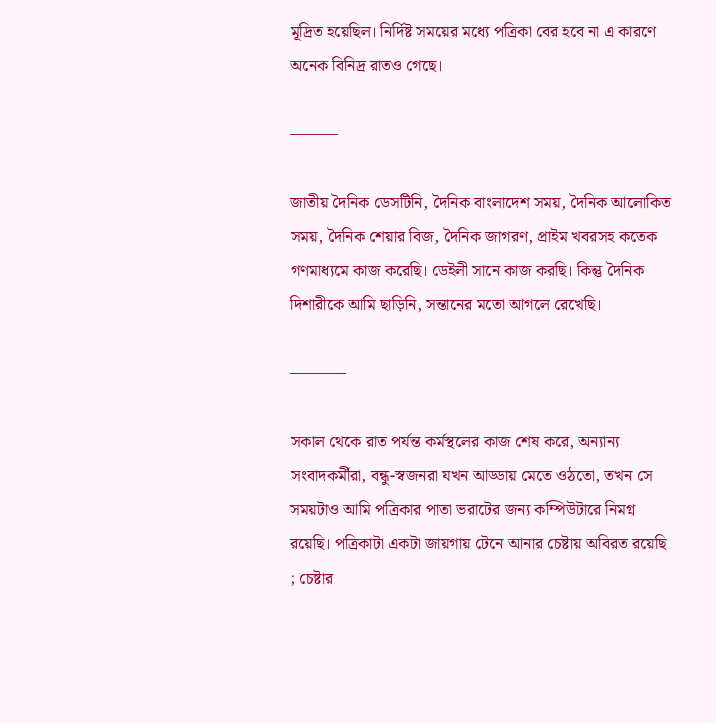মূদ্রিত হয়েছিল। নির্দিষ্ট সময়ের মধ্যে পত্রিকা বের হবে না এ কারণে অনেক বিনিদ্র রাতও গেছে।

———

জাতীয় দৈনিক ডেসটিনি, দৈনিক বাংলাদেশ সময়, দৈনিক আলোকিত সময়, দৈনিক শেয়ার বিজ, দৈনিক জাগরণ, প্রাইম খবরসহ কতেক গণমাধ্যমে কাজ করেছি। ডেইলী সানে কাজ করছি। কিন্তু দৈনিক দিশারীকে আমি ছাড়িনি, সন্তানের মতো আগলে রেখেছি।

———–

সকাল থেকে রাত পর্যন্ত কর্মস্থলের কাজ শেষ করে, অন্যান্য সংবাদকর্মীরা, বন্ধু-স্বজনরা যখন আড্ডায় মেতে ওঠতো, তখন সে সময়টাও আমি পত্রিকার পাতা ভরাটের জন্য কম্পিউটারে নিমগ্ন রয়েছি। পত্রিকাটা একটা জায়গায় টেনে আনার চেষ্টায় অবিরত রয়েছি ; চেষ্টার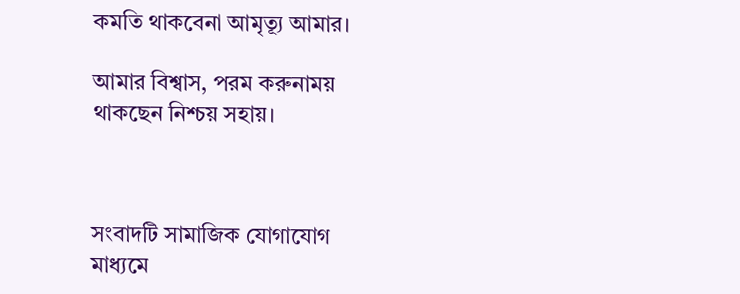কমতি থাকবেনা আমৃত্যূ আমার।

আমার বিশ্বাস, পরম করুনাময় থাকছেন নিশ্চয় সহায়।



সংবাদটি সামাজিক যোগাযোগ মাধ্যমে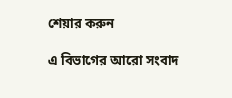শেয়ার করুন

এ বিভাগের আরো সংবাদ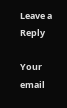Leave a Reply

Your email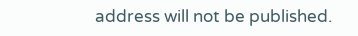address will not be published.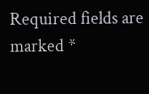Required fields are marked *